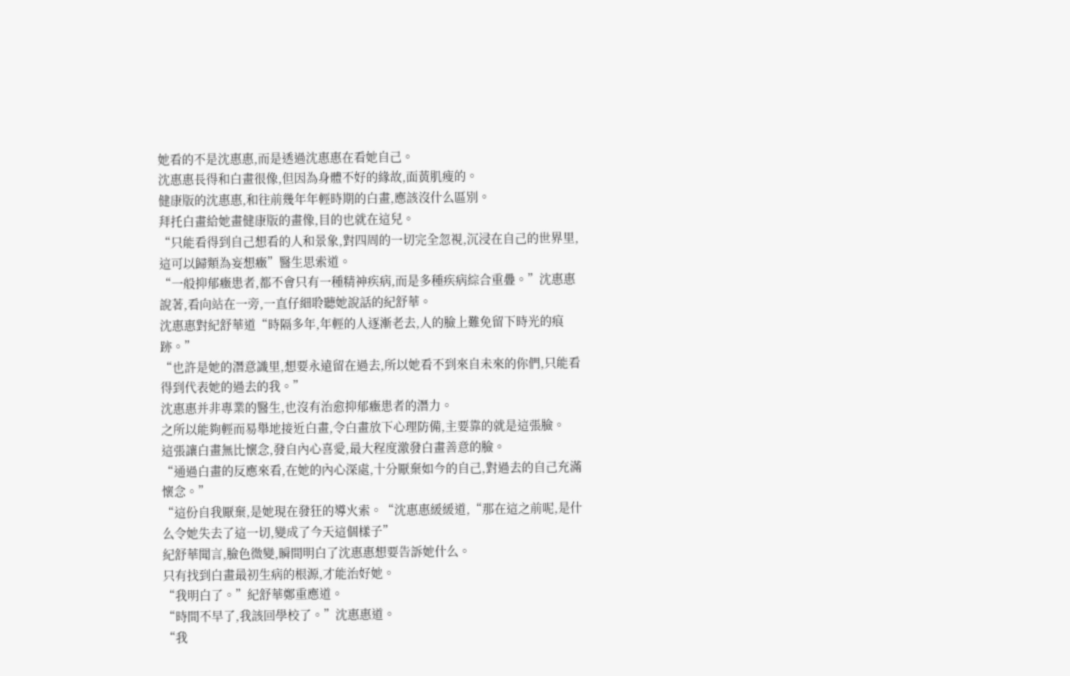她看的不是沈惠惠,而是透過沈惠惠在看她自己。
沈惠惠長得和白畫很像,但因為身體不好的緣故,面黃肌瘦的。
健康版的沈惠惠,和往前幾年年輕時期的白畫,應該沒什么區別。
拜托白畫給她畫健康版的畫像,目的也就在這兒。
“只能看得到自己想看的人和景象,對四周的一切完全忽視,沉浸在自己的世界里,這可以歸類為妄想癥”醫生思索道。
“一般抑郁癥患者,都不會只有一種精神疾病,而是多種疾病綜合重疊。”沈惠惠說著,看向站在一旁,一直仔細聆聽她說話的紀舒華。
沈惠惠對紀舒華道“時隔多年,年輕的人逐漸老去,人的臉上難免留下時光的痕跡。”
“也許是她的潛意識里,想要永遠留在過去,所以她看不到來自未來的你們,只能看得到代表她的過去的我。”
沈惠惠并非專業的醫生,也沒有治愈抑郁癥患者的潛力。
之所以能夠輕而易舉地接近白畫,令白畫放下心理防備,主要靠的就是這張臉。
這張讓白畫無比懷念,發自內心喜愛,最大程度激發白畫善意的臉。
“通過白畫的反應來看,在她的內心深處,十分厭棄如今的自己,對過去的自己充滿懷念。”
“這份自我厭棄,是她現在發狂的導火索。“沈惠惠緩緩道,“那在這之前呢,是什么令她失去了這一切,變成了今天這個樣子”
紀舒華聞言,臉色微變,瞬間明白了沈惠惠想要告訴她什么。
只有找到白畫最初生病的根源,才能治好她。
“我明白了。”紀舒華鄭重應道。
“時間不早了,我該回學校了。”沈惠惠道。
“我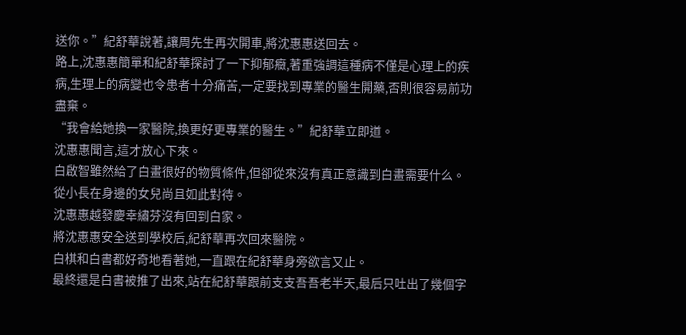送你。”紀舒華說著,讓周先生再次開車,將沈惠惠送回去。
路上,沈惠惠簡單和紀舒華探討了一下抑郁癥,著重強調這種病不僅是心理上的疾病,生理上的病變也令患者十分痛苦,一定要找到專業的醫生開藥,否則很容易前功盡棄。
“我會給她換一家醫院,換更好更專業的醫生。”紀舒華立即道。
沈惠惠聞言,這才放心下來。
白啟智雖然給了白畫很好的物質條件,但卻從來沒有真正意識到白畫需要什么。
從小長在身邊的女兒尚且如此對待。
沈惠惠越發慶幸繡芬沒有回到白家。
將沈惠惠安全送到學校后,紀舒華再次回來醫院。
白棋和白書都好奇地看著她,一直跟在紀舒華身旁欲言又止。
最終還是白書被推了出來,站在紀舒華跟前支支吾吾老半天,最后只吐出了幾個字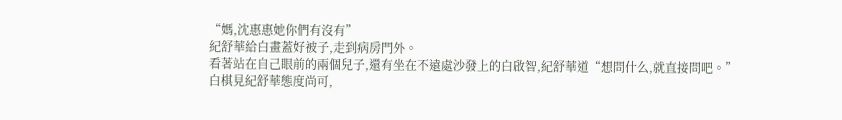“媽,沈惠惠她你們有沒有”
紀舒華給白畫蓋好被子,走到病房門外。
看著站在自己眼前的兩個兒子,還有坐在不遠處沙發上的白啟智,紀舒華道“想問什么,就直接問吧。”
白棋見紀舒華態度尚可,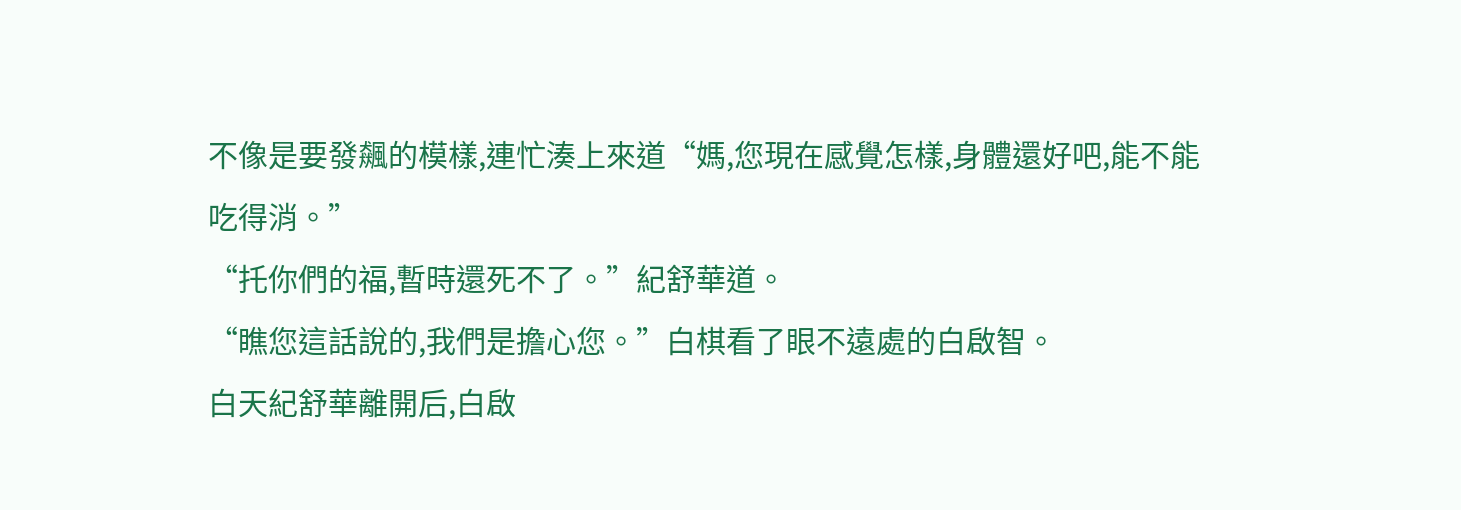不像是要發飆的模樣,連忙湊上來道“媽,您現在感覺怎樣,身體還好吧,能不能吃得消。”
“托你們的福,暫時還死不了。”紀舒華道。
“瞧您這話說的,我們是擔心您。”白棋看了眼不遠處的白啟智。
白天紀舒華離開后,白啟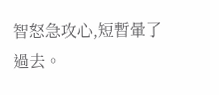智怒急攻心,短暫暈了過去。